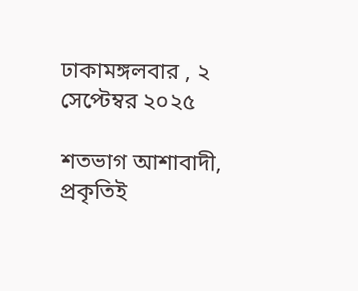ঢাকামঙ্গলবার , ২ সেপ্টেম্বর ২০২৫

শতভাগ আশাবাদী, প্রকৃতিই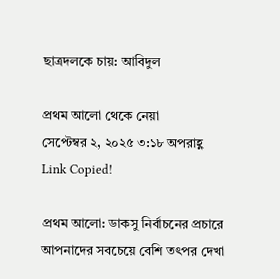ছাত্রদলকে চায়: আবিদুল

প্রথম আলো থেকে নেয়া
সেপ্টেম্বর ২, ২০২৫ ৩:১৮ অপরাহ্ণ
Link Copied!

প্রথম আলো: ডাকসু নির্বাচনের প্রচারে আপনাদের সবচেয়ে বেশি তৎপর দেখা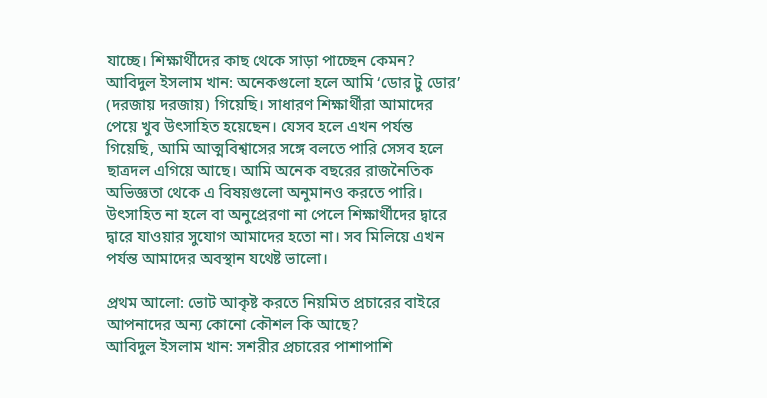যাচ্ছে। শিক্ষার্থীদের কাছ থেকে সাড়া পাচ্ছেন কেমন?
আবিদুল ইসলাম খান: অনেকগুলো হলে আমি ‘ডোর টু ডোর’ (দরজায় দরজায়) গিয়েছি। সাধারণ শিক্ষার্থীরা আমাদের পেয়ে খুব উৎসাহিত হয়েছেন। যেসব হলে এখন পর্যন্ত গিয়েছি, আমি আত্মবিশ্বাসের সঙ্গে বলতে পারি সেসব হলে ছাত্রদল এগিয়ে আছে। আমি অনেক বছরের রাজনৈতিক অভিজ্ঞতা থেকে এ বিষয়গুলো অনুমানও করতে পারি। উৎসাহিত না হলে বা অনুপ্রেরণা না পেলে শিক্ষার্থীদের দ্বারে দ্বারে যাওয়ার সুযোগ আমাদের হতো না। সব মিলিয়ে এখন পর্যন্ত আমাদের অবস্থান যথেষ্ট ভালো।

প্রথম আলো: ভোট আকৃষ্ট করতে নিয়মিত প্রচারের বাইরে আপনাদের অন্য কোনো কৌশল কি আছে?
আবিদুল ইসলাম খান: সশরীর প্রচারের পাশাপাশি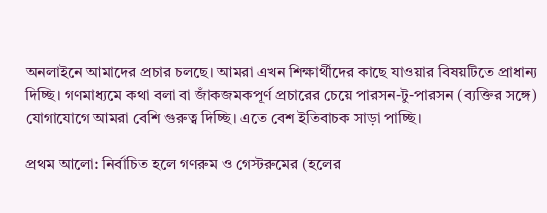অনলাইনে আমাদের প্রচার চলছে। আমরা এখন শিক্ষার্থীদের কাছে যাওয়ার বিষয়টিতে প্রাধান্য দিচ্ছি। গণমাধ্যমে কথা বলা বা জাঁকজমকপূর্ণ প্রচারের চেয়ে পারসন-টু-পারসন (ব্যক্তির সঙ্গে) যোগাযোগে আমরা বেশি গুরুত্ব দিচ্ছি। এতে বেশ ইতিবাচক সাড়া পাচ্ছি।

প্রথম আলো: নির্বাচিত হলে গণরুম ও গেস্টরুমের (হলের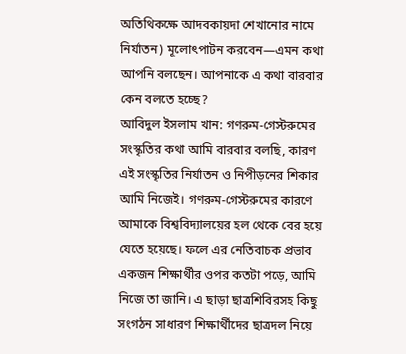অতিথিকক্ষে আদবকায়দা শেখানোর নামে নির্যাতন) মূলোৎপাটন করবেন—এমন কথা আপনি বলছেন। আপনাকে এ কথা বারবার কেন বলতে হচ্ছে?
আবিদুল ইসলাম খান: গণরুম-গেস্টরুমের সংস্কৃতির কথা আমি বারবার বলছি, কারণ এই সংস্কৃতির নির্যাতন ও নিপীড়নের শিকার আমি নিজেই। গণরুম-গেস্টরুমের কারণে আমাকে বিশ্ববিদ্যালয়ের হল থেকে বের হয়ে যেতে হয়েছে। ফলে এর নেতিবাচক প্রভাব একজন শিক্ষার্থীর ওপর কতটা পড়ে, আমি নিজে তা জানি। এ ছাড়া ছাত্রশিবিরসহ কিছু সংগঠন সাধারণ শিক্ষার্থীদের ছাত্রদল নিয়ে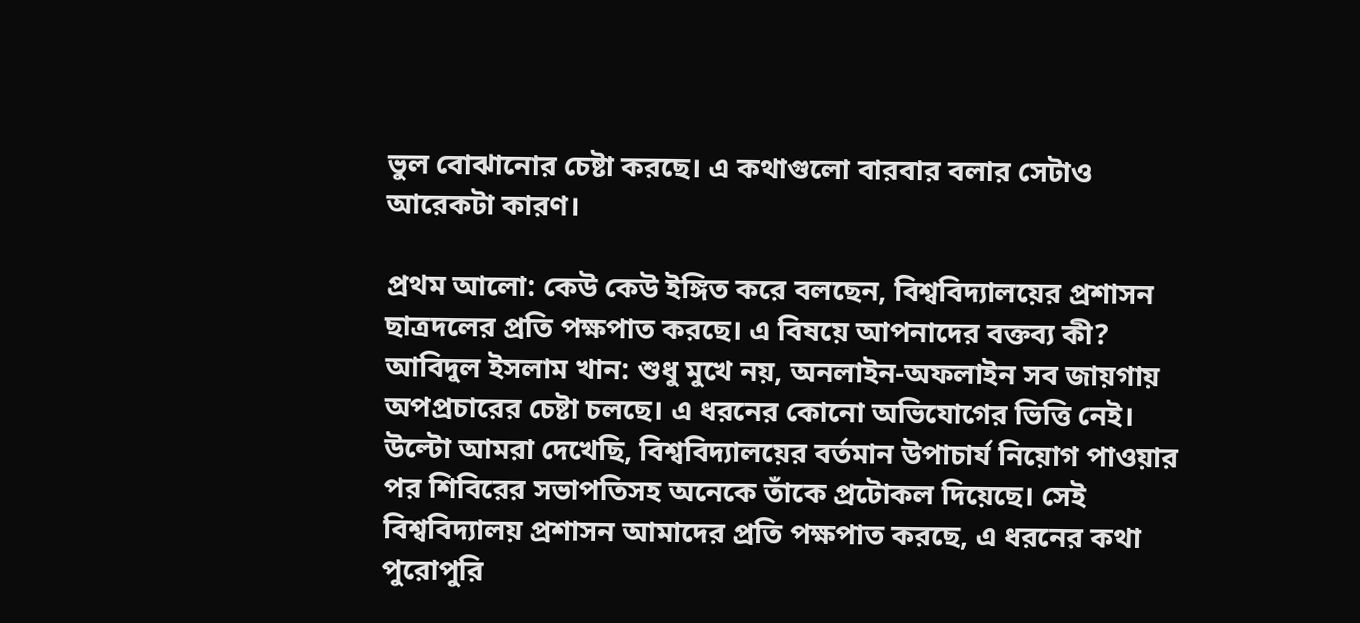ভুল বোঝানোর চেষ্টা করছে। এ কথাগুলো বারবার বলার সেটাও আরেকটা কারণ।

প্রথম আলো: কেউ কেউ ইঙ্গিত করে বলছেন, বিশ্ববিদ্যালয়ের প্রশাসন ছাত্রদলের প্রতি পক্ষপাত করছে। এ বিষয়ে আপনাদের বক্তব্য কী?
আবিদুল ইসলাম খান: শুধু মুখে নয়, অনলাইন-অফলাইন সব জায়গায় অপপ্রচারের চেষ্টা চলছে। এ ধরনের কোনো অভিযোগের ভিত্তি নেই। উল্টো আমরা দেখেছি, বিশ্ববিদ্যালয়ের বর্তমান উপাচার্য নিয়োগ পাওয়ার পর শিবিরের সভাপতিসহ অনেকে তাঁকে প্রটোকল দিয়েছে। সেই বিশ্ববিদ্যালয় প্রশাসন আমাদের প্রতি পক্ষপাত করছে, এ ধরনের কথা পুরোপুরি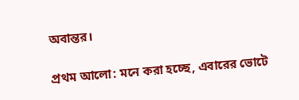অবান্তর।

প্রথম আলো: মনে করা হচ্ছে, এবারের ভোটে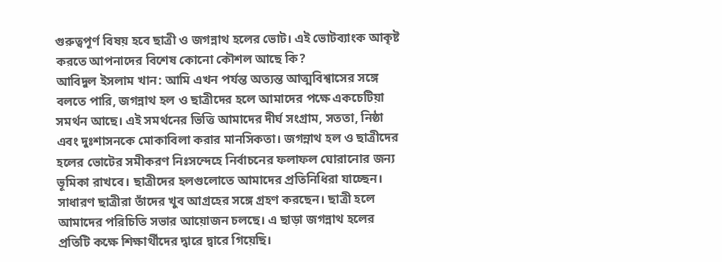গুরুত্বপূর্ণ বিষয় হবে ছাত্রী ও জগন্নাথ হলের ভোট। এই ভোটব্যাংক আকৃষ্ট করতে আপনাদের বিশেষ কোনো কৌশল আছে কি?
আবিদুল ইসলাম খান: আমি এখন পর্যন্ত অত্যন্ত আত্মবিশ্বাসের সঙ্গে বলতে পারি, জগন্নাথ হল ও ছাত্রীদের হলে আমাদের পক্ষে একচেটিয়া সমর্থন আছে। এই সমর্থনের ভিত্তি আমাদের দীর্ঘ সংগ্রাম, সততা, নিষ্ঠা এবং দুঃশাসনকে মোকাবিলা করার মানসিকতা। জগন্নাথ হল ও ছাত্রীদের হলের ভোটের সমীকরণ নিঃসন্দেহে নির্বাচনের ফলাফল ঘোরানোর জন্য ভূমিকা রাখবে। ছাত্রীদের হলগুলোতে আমাদের প্রতিনিধিরা যাচ্ছেন। সাধারণ ছাত্রীরা তাঁদের খুব আগ্রহের সঙ্গে গ্রহণ করছেন। ছাত্রী হলে আমাদের পরিচিতি সভার আয়োজন চলছে। এ ছাড়া জগন্নাথ হলের প্রতিটি কক্ষে শিক্ষার্থীদের দ্বারে দ্বারে গিয়েছি।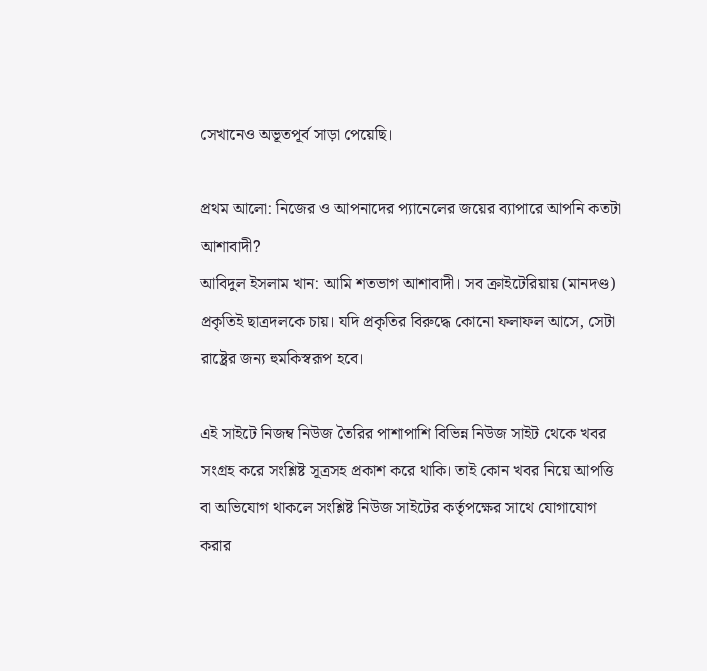সেখানেও অভূতপূর্ব সাড়া পেয়েছি।

প্রথম আলো: নিজের ও আপনাদের প্যানেলের জয়ের ব্যাপারে আপনি কতটা আশাবাদী?
আবিদুল ইসলাম খান: আমি শতভাগ আশাবাদী। সব ক্রাইটেরিয়ায় (মানদণ্ড) প্রকৃতিই ছাত্রদলকে চায়। যদি প্রকৃতির বিরুদ্ধে কোনো ফলাফল আসে, সেটা রাষ্ট্রের জন্য হুমকিস্বরূপ হবে।

এই সাইটে নিজম্ব নিউজ তৈরির পাশাপাশি বিভিন্ন নিউজ সাইট থেকে খবর সংগ্রহ করে সংশ্লিষ্ট সূত্রসহ প্রকাশ করে থাকি। তাই কোন খবর নিয়ে আপত্তি বা অভিযোগ থাকলে সংশ্লিষ্ট নিউজ সাইটের কর্তৃপক্ষের সাথে যোগাযোগ করার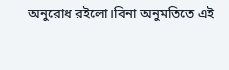অনুরোধ রইলো।বিনা অনুমতিতে এই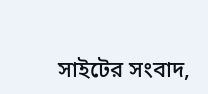সাইটের সংবাদ,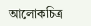আলোকচিত্র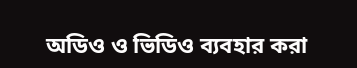অডিও ও ভিডিও ব্যবহার করা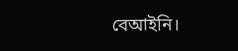বেআইনি।